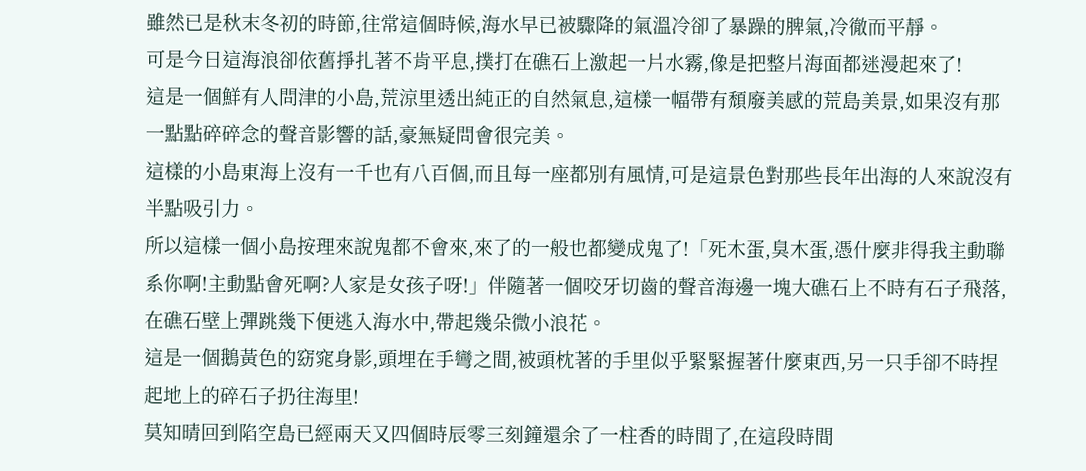雖然已是秋末冬初的時節,往常這個時候,海水早已被驟降的氣溫冷卻了暴躁的脾氣,冷徹而平靜。
可是今日這海浪卻依舊掙扎著不肯平息,撲打在礁石上激起一片水霧,像是把整片海面都迷漫起來了!
這是一個鮮有人問津的小島,荒涼里透出純正的自然氣息,這樣一幅帶有頹廢美感的荒島美景,如果沒有那一點點碎碎念的聲音影響的話,豪無疑問會很完美。
這樣的小島東海上沒有一千也有八百個,而且每一座都別有風情,可是這景色對那些長年出海的人來說沒有半點吸引力。
所以這樣一個小島按理來說鬼都不會來,來了的一般也都變成鬼了!「死木蛋,臭木蛋,憑什麼非得我主動聯系你啊!主動點會死啊?人家是女孩子呀!」伴隨著一個咬牙切齒的聲音海邊一塊大礁石上不時有石子飛落,在礁石壁上彈跳幾下便逃入海水中,帶起幾朵微小浪花。
這是一個鵝黃色的窈窕身影,頭埋在手彎之間,被頭枕著的手里似乎緊緊握著什麼東西,另一只手卻不時捏起地上的碎石子扔往海里!
莫知晴回到陷空島已經兩天又四個時辰零三刻鐘還余了一柱香的時間了,在這段時間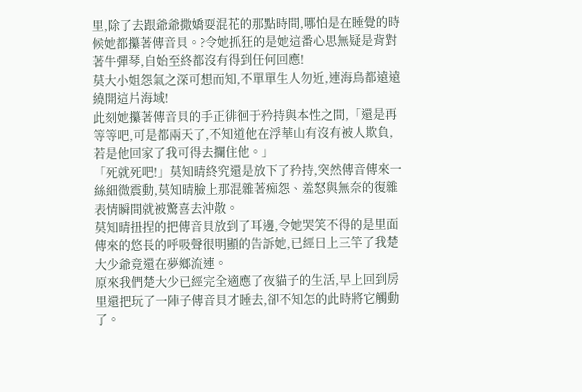里,除了去跟爺爺撒嬌耍混花的那點時間,哪怕是在睡覺的時候她都攥著傳音貝。?令她抓狂的是她這番心思無疑是背對著牛彈琴,自始至終都沒有得到任何回應!
莫大小姐怨氣之深可想而知,不單單生人勿近,連海鳥都遠遠繞開這片海域!
此刻她攥著傳音貝的手正徘徊于矜持與本性之間,「還是再等等吧,可是都兩天了,不知道他在浮華山有沒有被人欺負,若是他回家了我可得去攔住他。」
「死就死吧!」莫知晴終究還是放下了矜持,突然傳音傳來一絲細微震動,莫知晴臉上那混雜著痴怨、羞怒與無奈的復雜表情瞬間就被驚喜去沖散。
莫知晴扭捏的把傳音貝放到了耳邊,令她哭笑不得的是里面傳來的悠長的呼吸聲很明顯的告訴她,已經日上三竿了我楚大少爺竟還在夢鄉流連。
原來我們楚大少已經完全適應了夜貓子的生活,早上回到房里還把玩了一陣子傳音貝才睡去,卻不知怎的此時將它觸動了。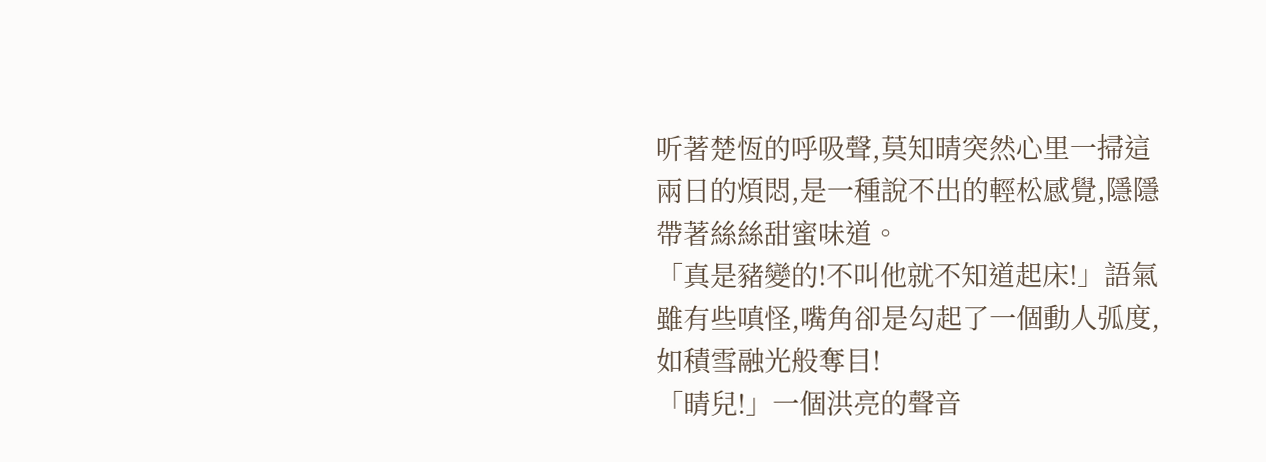听著楚恆的呼吸聲,莫知晴突然心里一掃這兩日的煩悶,是一種說不出的輕松感覺,隱隱帶著絲絲甜蜜味道。
「真是豬變的!不叫他就不知道起床!」語氣雖有些嗔怪,嘴角卻是勾起了一個動人弧度,如積雪融光般奪目!
「晴兒!」一個洪亮的聲音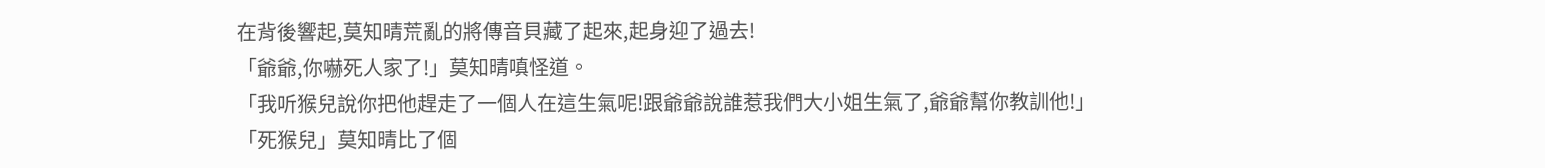在背後響起,莫知晴荒亂的將傳音貝藏了起來,起身迎了過去!
「爺爺,你嚇死人家了!」莫知晴嗔怪道。
「我听猴兒說你把他趕走了一個人在這生氣呢!跟爺爺說誰惹我們大小姐生氣了,爺爺幫你教訓他!」
「死猴兒」莫知晴比了個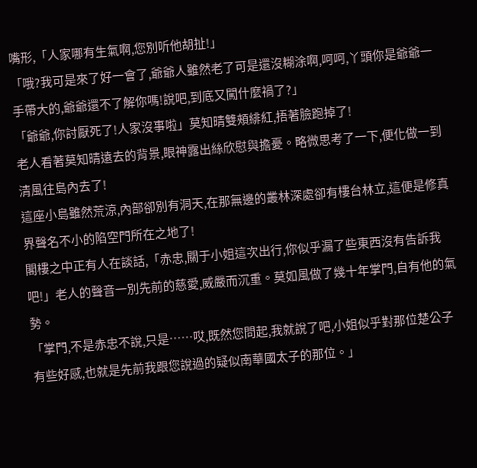嘴形,「人家哪有生氣啊,您別听他胡扯!」
「哦?我可是來了好一會了,爺爺人雖然老了可是還沒糊涂啊,呵呵,丫頭你是爺爺一手帶大的,爺爺還不了解你嗎!說吧,到底又闖什麼禍了?」
「爺爺,你討厭死了!人家沒事啦」莫知晴雙頰緋紅,捂著臉跑掉了!
老人看著莫知晴遠去的背景,眼神露出絲欣慰與擔憂。略微思考了一下,便化做一到清風往島內去了!
這座小島雖然荒涼,內部卻別有洞天,在那無邊的叢林深處卻有樓台林立,這便是修真界聲名不小的陷空門所在之地了!
閣樓之中正有人在談話,「赤忠,關于小姐這次出行,你似乎漏了些東西沒有告訴我吧!」老人的聲音一別先前的慈愛,威嚴而沉重。莫如風做了幾十年掌門,自有他的氣勢。
「掌門,不是赤忠不說,只是……哎,既然您問起,我就說了吧,小姐似乎對那位楚公子有些好感,也就是先前我跟您說過的疑似南華國太子的那位。」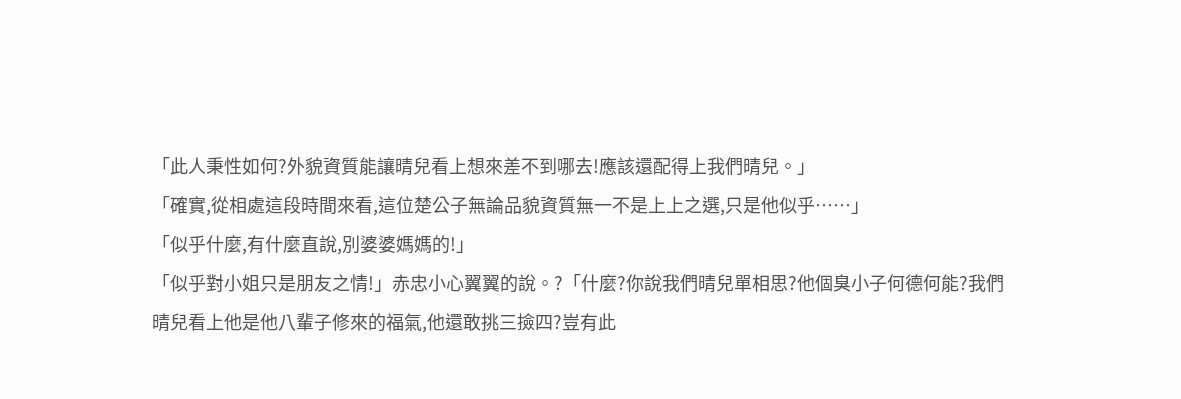「此人秉性如何?外貌資質能讓晴兒看上想來差不到哪去!應該還配得上我們晴兒。」
「確實,從相處這段時間來看,這位楚公子無論品貌資質無一不是上上之選,只是他似乎……」
「似乎什麼,有什麼直說,別婆婆媽媽的!」
「似乎對小姐只是朋友之情!」赤忠小心翼翼的說。?「什麼?你說我們晴兒單相思?他個臭小子何德何能?我們晴兒看上他是他八輩子修來的福氣,他還敢挑三撿四?豈有此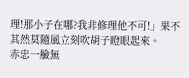理!那小子在哪?我非修理他不可!」果不其然莫隨風立刻吹胡子瞪眼起來。
赤忠一臉無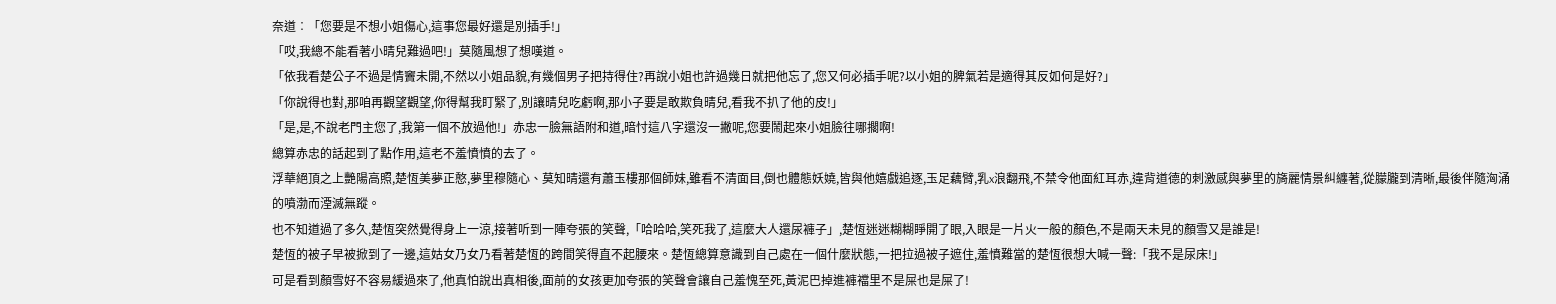奈道︰「您要是不想小姐傷心,這事您最好還是別插手!」
「哎,我總不能看著小晴兒難過吧!」莫隨風想了想嘆道。
「依我看楚公子不過是情竇未開,不然以小姐品貌,有幾個男子把持得住?再說小姐也許過幾日就把他忘了,您又何必插手呢?以小姐的脾氣若是適得其反如何是好?」
「你說得也對,那咱再觀望觀望,你得幫我盯緊了,別讓晴兒吃虧啊,那小子要是敢欺負晴兒,看我不扒了他的皮!」
「是,是,不說老門主您了,我第一個不放過他!」赤忠一臉無語附和道,暗忖這八字還沒一撇呢,您要鬧起來小姐臉往哪擱啊!
總算赤忠的話起到了點作用,這老不羞憤憤的去了。
浮華絕頂之上艷陽高照,楚恆美夢正憨,夢里穆隨心、莫知晴還有蕭玉樓那個師妹,雖看不清面目,倒也體態妖嬈,皆與他嬉戲追逐,玉足藕臂,乳x浪翻飛,不禁令他面紅耳赤,違背道德的刺激感與夢里的旖麗情景糾纏著,從朦朧到清晰,最後伴隨洶涌的噴渤而湮滅無蹤。
也不知道過了多久,楚恆突然覺得身上一涼,接著听到一陣夸張的笑聲,「哈哈哈,笑死我了,這麼大人還尿褲子」,楚恆迷迷糊糊睜開了眼,入眼是一片火一般的顏色,不是兩天未見的顏雪又是誰是!
楚恆的被子早被掀到了一邊,這姑女乃女乃看著楚恆的跨間笑得直不起腰來。楚恆總算意識到自己處在一個什麼狀態,一把拉過被子遮住,羞憤難當的楚恆很想大喊一聲:「我不是尿床!」
可是看到顏雪好不容易緩過來了,他真怕說出真相後,面前的女孩更加夸張的笑聲會讓自己羞愧至死,黃泥巴掉進褲襠里不是屎也是屎了!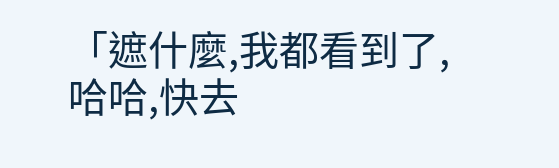「遮什麼,我都看到了,哈哈,快去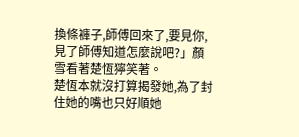換條褲子,師傅回來了,要見你,見了師傅知道怎麼說吧?」顏雪看著楚恆獰笑著。
楚恆本就沒打算揭發她,為了封住她的嘴也只好順她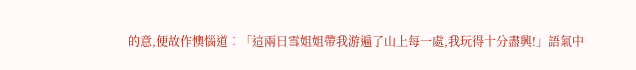的意,便故作懊惱道︰「這兩日雪姐姐帶我游遍了山上每一處,我玩得十分盡興!」語氣中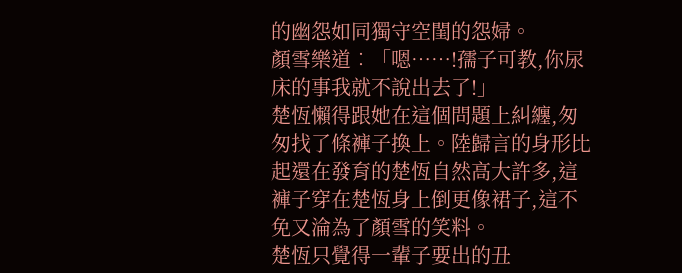的幽怨如同獨守空閨的怨婦。
顏雪樂道︰「嗯……!孺子可教,你尿床的事我就不說出去了!」
楚恆懶得跟她在這個問題上糾纏,匆匆找了條褲子換上。陸歸言的身形比起還在發育的楚恆自然高大許多,這褲子穿在楚恆身上倒更像裙子,這不免又淪為了顏雪的笑料。
楚恆只覺得一輩子要出的丑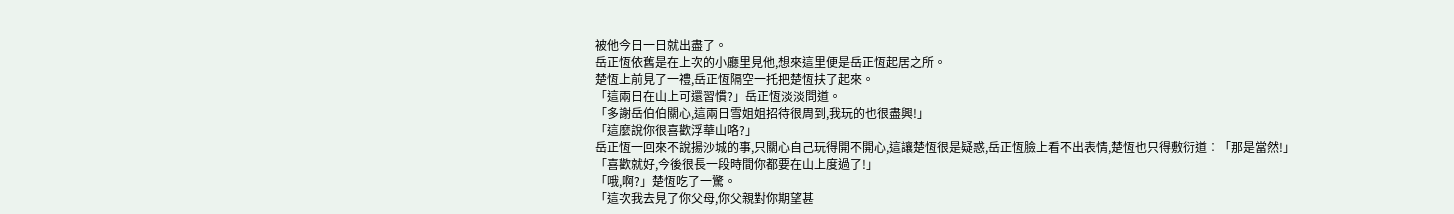被他今日一日就出盡了。
岳正恆依舊是在上次的小廳里見他,想來這里便是岳正恆起居之所。
楚恆上前見了一禮,岳正恆隔空一托把楚恆扶了起來。
「這兩日在山上可還習慣?」岳正恆淡淡問道。
「多謝岳伯伯關心,這兩日雪姐姐招待很周到,我玩的也很盡興!」
「這麼說你很喜歡浮華山咯?」
岳正恆一回來不說揚沙城的事,只關心自己玩得開不開心,這讓楚恆很是疑惑,岳正恆臉上看不出表情,楚恆也只得敷衍道︰「那是當然!」
「喜歡就好,今後很長一段時間你都要在山上度過了!」
「哦,啊?」楚恆吃了一驚。
「這次我去見了你父母,你父親對你期望甚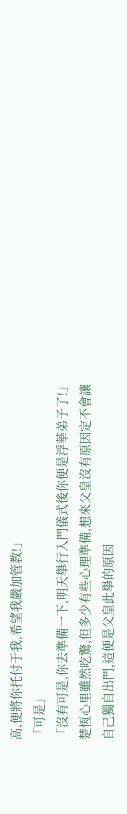高,便將你托付于我,希望我嚴加管教!」
「可是」
「沒有可是,你去準備一下,明天舉行入門儀式後你便是浮華弟子了!」
楚恆心里雖然吃驚,但多少有些心理準備,想來父皇沒有原因定不會讓自己獨自出門,這便是父皇此舉的原因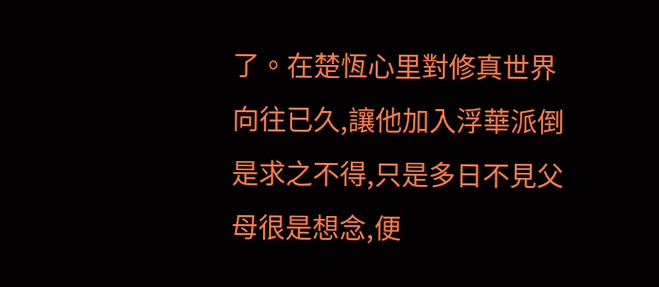了。在楚恆心里對修真世界向往已久,讓他加入浮華派倒是求之不得,只是多日不見父母很是想念,便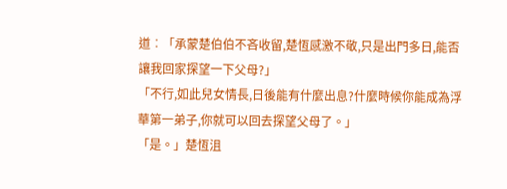道︰「承蒙楚伯伯不吝收留,楚恆感激不敬,只是出門多日,能否讓我回家探望一下父母?」
「不行,如此兒女情長,日後能有什麼出息?什麼時候你能成為浮華第一弟子,你就可以回去探望父母了。」
「是。」楚恆沮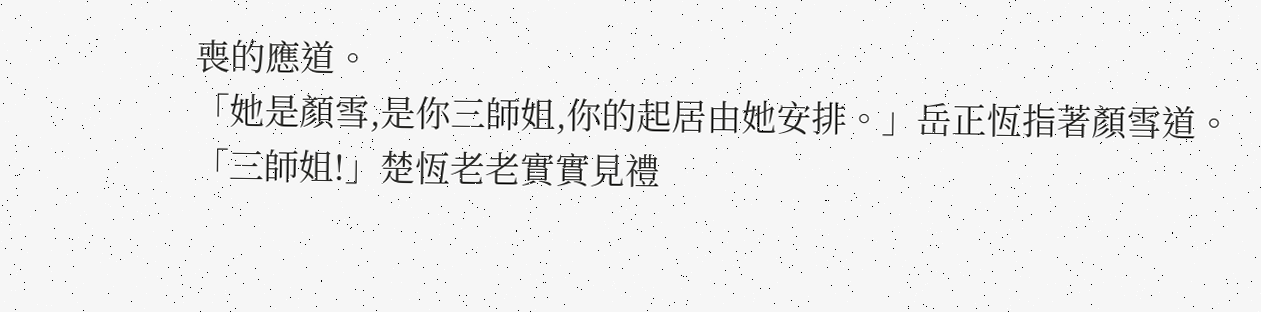喪的應道。
「她是顏雪,是你三師姐,你的起居由她安排。」岳正恆指著顏雪道。
「三師姐!」楚恆老老實實見禮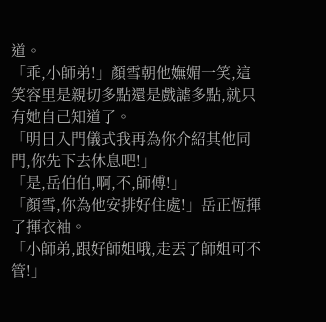道。
「乖,小師弟!」顏雪朝他嫵媚一笑,這笑容里是親切多點還是戲謔多點,就只有她自己知道了。
「明日入門儀式我再為你介紹其他同門,你先下去休息吧!」
「是,岳伯伯,啊,不,師傅!」
「顏雪,你為他安排好住處!」岳正恆揮了揮衣袖。
「小師弟,跟好師姐哦,走丟了師姐可不管!」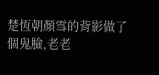楚恆朝顏雪的背影做了個鬼臉,老老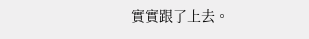實實跟了上去。